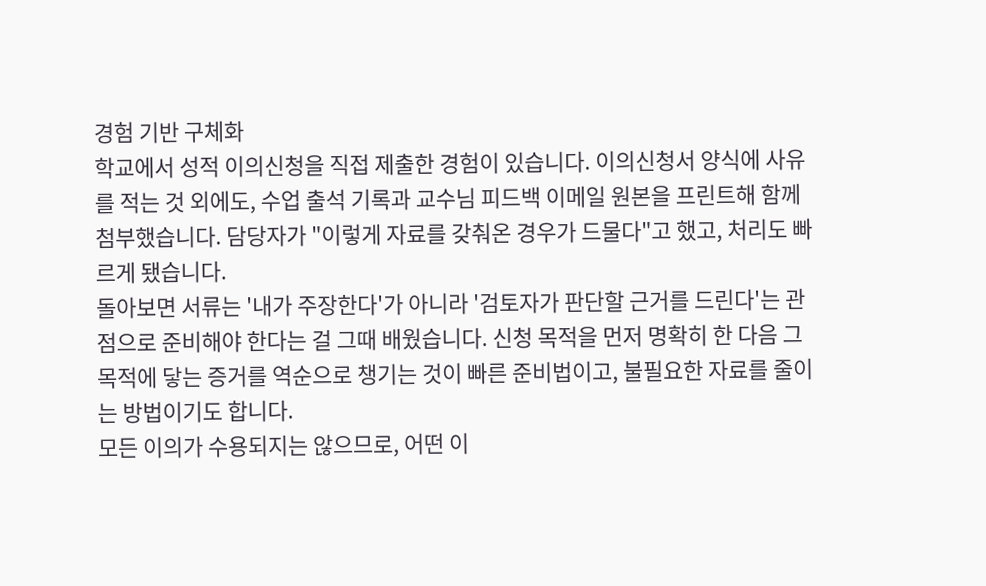경험 기반 구체화
학교에서 성적 이의신청을 직접 제출한 경험이 있습니다. 이의신청서 양식에 사유를 적는 것 외에도, 수업 출석 기록과 교수님 피드백 이메일 원본을 프린트해 함께 첨부했습니다. 담당자가 "이렇게 자료를 갖춰온 경우가 드물다"고 했고, 처리도 빠르게 됐습니다.
돌아보면 서류는 '내가 주장한다'가 아니라 '검토자가 판단할 근거를 드린다'는 관점으로 준비해야 한다는 걸 그때 배웠습니다. 신청 목적을 먼저 명확히 한 다음 그 목적에 닿는 증거를 역순으로 챙기는 것이 빠른 준비법이고, 불필요한 자료를 줄이는 방법이기도 합니다.
모든 이의가 수용되지는 않으므로, 어떤 이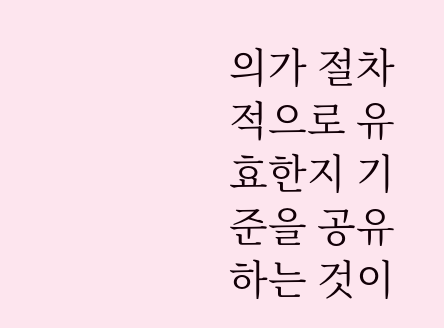의가 절차적으로 유효한지 기준을 공유하는 것이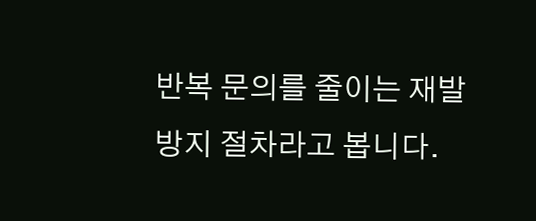반복 문의를 줄이는 재발 방지 절차라고 봅니다.